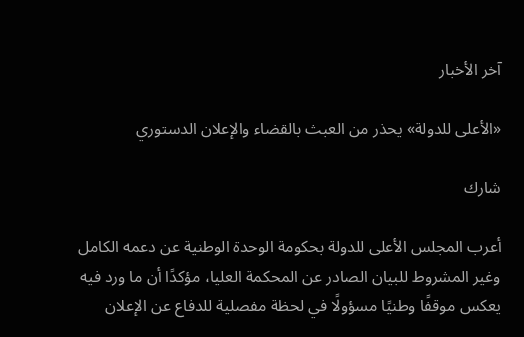آخر الأخبار

«الأعلى للدولة» يحذر من العبث بالقضاء والإعلان الدستوري

شارك

أعرب المجلس الأعلى للدولة بحكومة الوحدة الوطنية عن دعمه الكامل وغير المشروط للبيان الصادر عن المحكمة العليا، مؤكدًا أن ما ورد فيه يعكس موقفًا وطنيًا مسؤولًا في لحظة مفصلية للدفاع عن الإعلان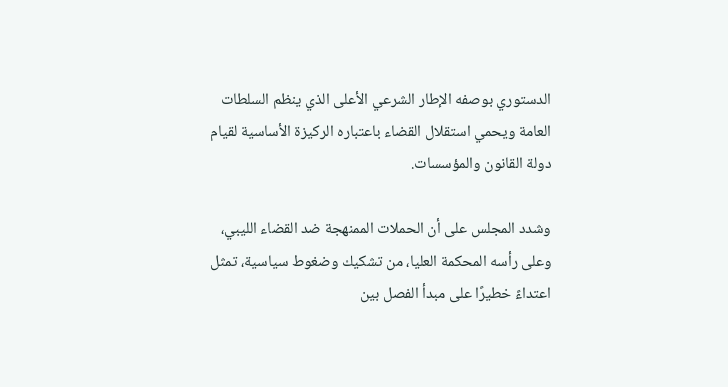الدستوري بوصفه الإطار الشرعي الأعلى الذي ينظم السلطات العامة ويحمي استقلال القضاء باعتباره الركيزة الأساسية لقيام دولة القانون والمؤسسات.

وشدد المجلس على أن الحملات الممنهجة ضد القضاء الليبي، وعلى رأسه المحكمة العليا، من تشكيك وضغوط سياسية، تمثل اعتداءً خطيرًا على مبدأ الفصل بين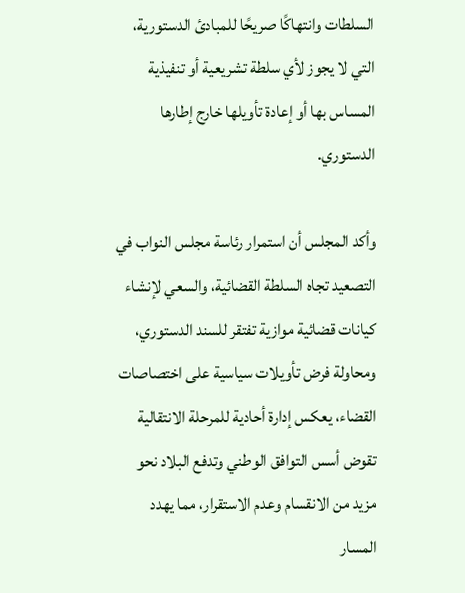السلطات وانتهاكًا صريحًا للمبادئ الدستورية، التي لا يجوز لأي سلطة تشريعية أو تنفيذية المساس بها أو إعادة تأويلها خارج إطارها الدستوري.

وأكد المجلس أن استمرار رئاسة مجلس النواب في التصعيد تجاه السلطة القضائية، والسعي لإنشاء كيانات قضائية موازية تفتقر للسند الدستوري، ومحاولة فرض تأويلات سياسية على اختصاصات القضاء، يعكس إدارة أحادية للمرحلة الانتقالية تقوض أسس التوافق الوطني وتدفع البلاد نحو مزيد من الانقسام وعدم الاستقرار، مما يهدد المسار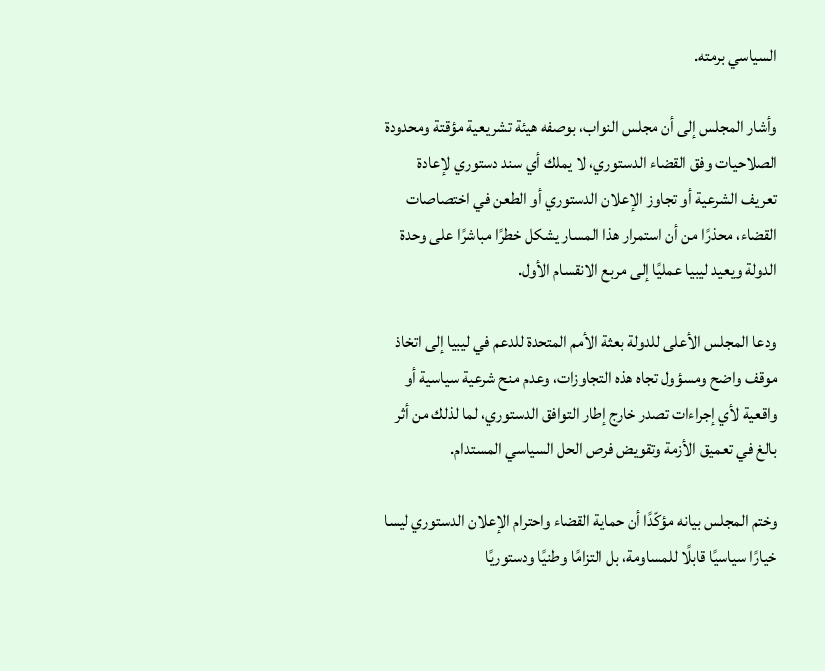السياسي برمته.

وأشار المجلس إلى أن مجلس النواب، بوصفه هيئة تشريعية مؤقتة ومحدودة الصلاحيات وفق القضاء الدستوري، لا يملك أي سند دستوري لإعادة تعريف الشرعية أو تجاوز الإعلان الدستوري أو الطعن في اختصاصات القضاء، محذرًا من أن استمرار هذا المسار يشكل خطرًا مباشرًا على وحدة الدولة ويعيد ليبيا عمليًا إلى مربع الانقسام الأول.

ودعا المجلس الأعلى للدولة بعثة الأمم المتحدة للدعم في ليبيا إلى اتخاذ موقف واضح ومسؤول تجاه هذه التجاوزات، وعدم منح شرعية سياسية أو واقعية لأي إجراءات تصدر خارج إطار التوافق الدستوري، لما لذلك من أثر بالغ في تعميق الأزمة وتقويض فرص الحل السياسي المستدام.

وختم المجلس بيانه مؤكّدًا أن حماية القضاء واحترام الإعلان الدستوري ليسا خيارًا سياسيًا قابلًا للمساومة، بل التزامًا وطنيًا ودستوريًا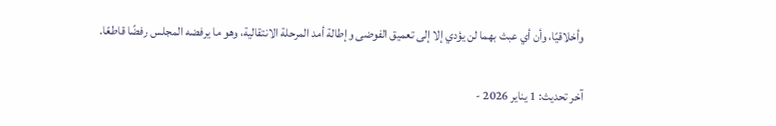وأخلاقيًا، وأن أي عبث بهما لن يؤدي إلا إلى تعميق الفوضى وإطالة أمد المرحلة الانتقالية، وهو ما يرفضه المجلس رفضًا قاطعًا.

آخر تحديث: 1 يناير 2026 -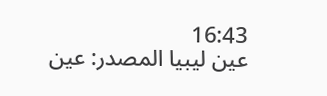16:43
عين ليبيا المصدر: عين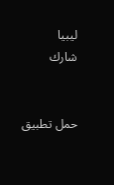ليبيا
شارك


حمل تطبيق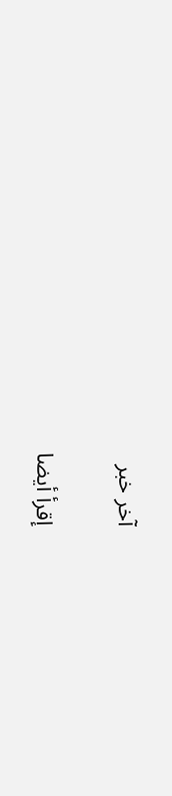آخر خبر

إقرأ أيضا